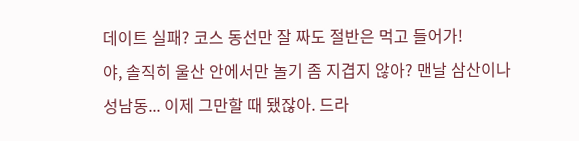데이트 실패? 코스 동선만 잘 짜도 절반은 먹고 들어가!
야, 솔직히 울산 안에서만 놀기 좀 지겹지 않아? 맨날 삼산이나 성남동... 이제 그만할 때 됐잖아. 드라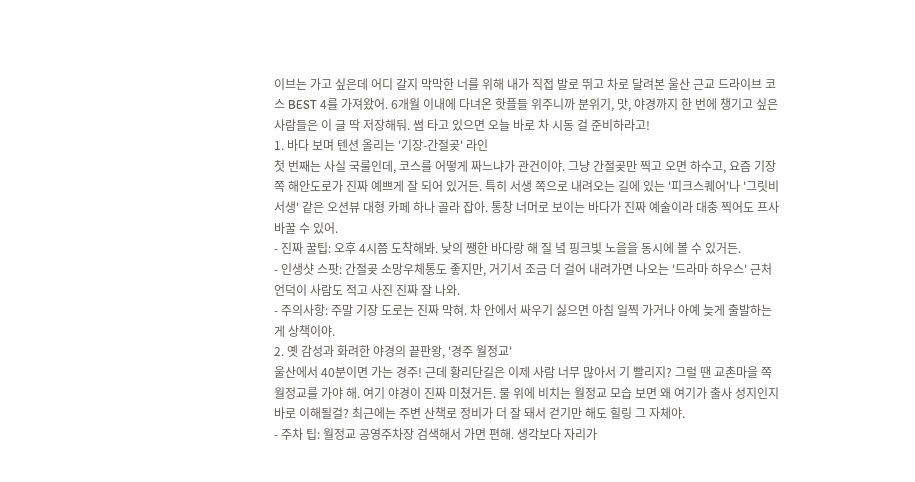이브는 가고 싶은데 어디 갈지 막막한 너를 위해 내가 직접 발로 뛰고 차로 달려본 울산 근교 드라이브 코스 BEST 4를 가져왔어. 6개월 이내에 다녀온 핫플들 위주니까 분위기, 맛, 야경까지 한 번에 챙기고 싶은 사람들은 이 글 딱 저장해둬. 썸 타고 있으면 오늘 바로 차 시동 걸 준비하라고!
1. 바다 보며 텐션 올리는 '기장-간절곶' 라인
첫 번째는 사실 국룰인데, 코스를 어떻게 짜느냐가 관건이야. 그냥 간절곶만 찍고 오면 하수고, 요즘 기장 쪽 해안도로가 진짜 예쁘게 잘 되어 있거든. 특히 서생 쪽으로 내려오는 길에 있는 '피크스퀘어'나 '그릿비 서생' 같은 오션뷰 대형 카페 하나 골라 잡아. 통창 너머로 보이는 바다가 진짜 예술이라 대충 찍어도 프사 바꿀 수 있어.
- 진짜 꿀팁: 오후 4시쯤 도착해봐. 낮의 쨍한 바다랑 해 질 녘 핑크빛 노을을 동시에 볼 수 있거든.
- 인생샷 스팟: 간절곶 소망우체통도 좋지만, 거기서 조금 더 걸어 내려가면 나오는 '드라마 하우스' 근처 언덕이 사람도 적고 사진 진짜 잘 나와.
- 주의사항: 주말 기장 도로는 진짜 막혀. 차 안에서 싸우기 싫으면 아침 일찍 가거나 아예 늦게 출발하는 게 상책이야.
2. 옛 감성과 화려한 야경의 끝판왕, '경주 월정교'
울산에서 40분이면 가는 경주! 근데 황리단길은 이제 사람 너무 많아서 기 빨리지? 그럴 땐 교촌마을 쪽 월정교를 가야 해. 여기 야경이 진짜 미쳤거든. 물 위에 비치는 월정교 모습 보면 왜 여기가 출사 성지인지 바로 이해될걸? 최근에는 주변 산책로 정비가 더 잘 돼서 걷기만 해도 힐링 그 자체야.
- 주차 팁: 월정교 공영주차장 검색해서 가면 편해. 생각보다 자리가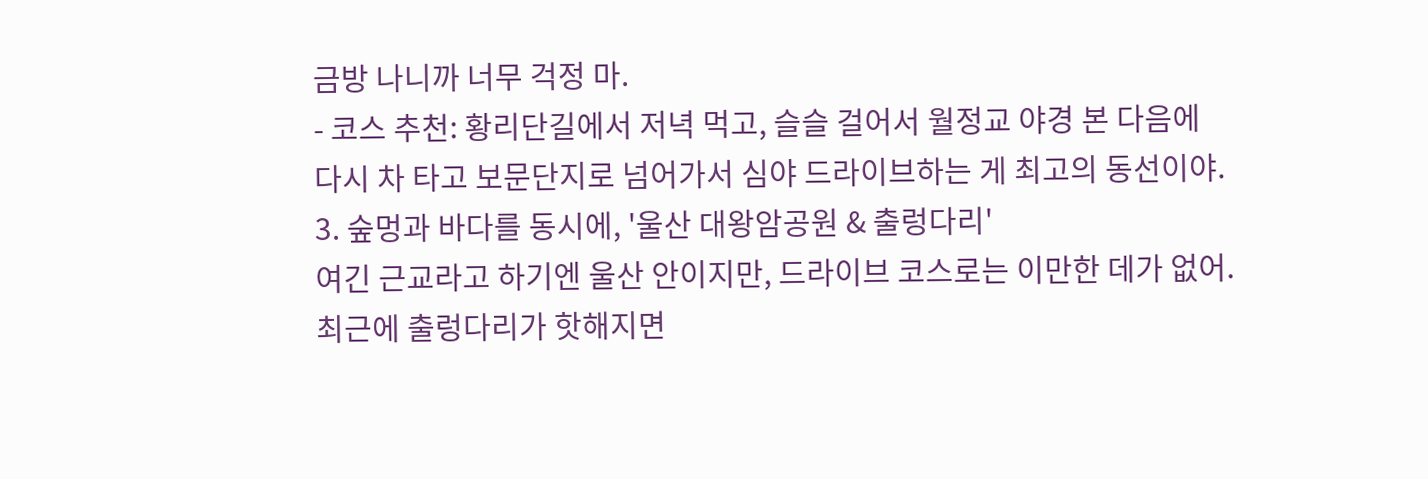금방 나니까 너무 걱정 마.
- 코스 추천: 황리단길에서 저녁 먹고, 슬슬 걸어서 월정교 야경 본 다음에 다시 차 타고 보문단지로 넘어가서 심야 드라이브하는 게 최고의 동선이야.
3. 숲멍과 바다를 동시에, '울산 대왕암공원 & 출렁다리'
여긴 근교라고 하기엔 울산 안이지만, 드라이브 코스로는 이만한 데가 없어. 최근에 출렁다리가 핫해지면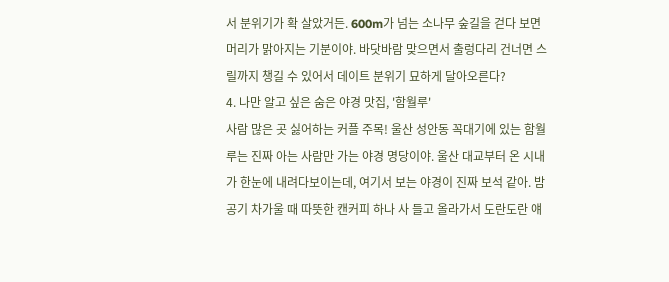서 분위기가 확 살았거든. 600m가 넘는 소나무 숲길을 걷다 보면 머리가 맑아지는 기분이야. 바닷바람 맞으면서 출렁다리 건너면 스릴까지 챙길 수 있어서 데이트 분위기 묘하게 달아오른다?
4. 나만 알고 싶은 숨은 야경 맛집, '함월루'
사람 많은 곳 싫어하는 커플 주목! 울산 성안동 꼭대기에 있는 함월루는 진짜 아는 사람만 가는 야경 명당이야. 울산 대교부터 온 시내가 한눈에 내려다보이는데, 여기서 보는 야경이 진짜 보석 같아. 밤공기 차가울 때 따뜻한 캔커피 하나 사 들고 올라가서 도란도란 얘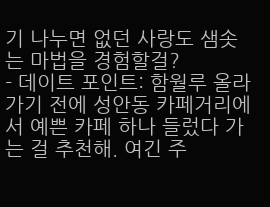기 나누면 없던 사랑도 샘솟는 마법을 경험할걸?
- 데이트 포인트: 함월루 올라가기 전에 성안동 카페거리에서 예쁜 카페 하나 들렀다 가는 걸 추천해. 여긴 주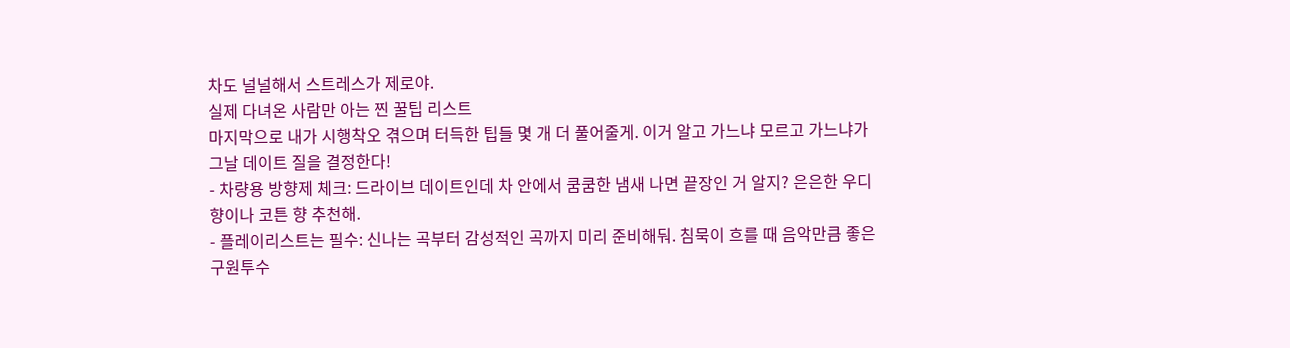차도 널널해서 스트레스가 제로야.
실제 다녀온 사람만 아는 찐 꿀팁 리스트
마지막으로 내가 시행착오 겪으며 터득한 팁들 몇 개 더 풀어줄게. 이거 알고 가느냐 모르고 가느냐가 그날 데이트 질을 결정한다!
- 차량용 방향제 체크: 드라이브 데이트인데 차 안에서 쿰쿰한 냄새 나면 끝장인 거 알지? 은은한 우디 향이나 코튼 향 추천해.
- 플레이리스트는 필수: 신나는 곡부터 감성적인 곡까지 미리 준비해둬. 침묵이 흐를 때 음악만큼 좋은 구원투수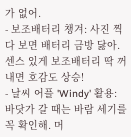가 없어.
- 보조배터리 챙겨: 사진 찍다 보면 배터리 금방 닳아. 센스 있게 보조배터리 딱 꺼내면 호감도 상승!
- 날씨 어플 'Windy' 활용: 바닷가 갈 때는 바람 세기를 꼭 확인해. 머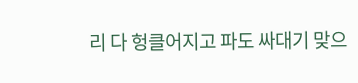리 다 헝클어지고 파도 싸대기 맞으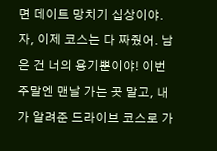면 데이트 망치기 십상이야.
자, 이제 코스는 다 짜줬어. 남은 건 너의 용기뿐이야! 이번 주말엔 맨날 가는 곳 말고, 내가 알려준 드라이브 코스로 가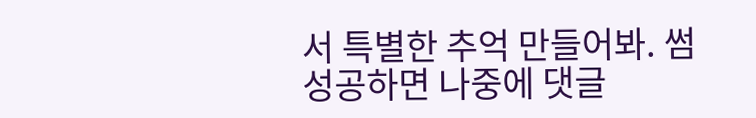서 특별한 추억 만들어봐. 썸 성공하면 나중에 댓글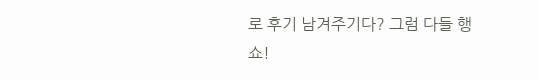로 후기 남겨주기다? 그럼 다들 행쇼!